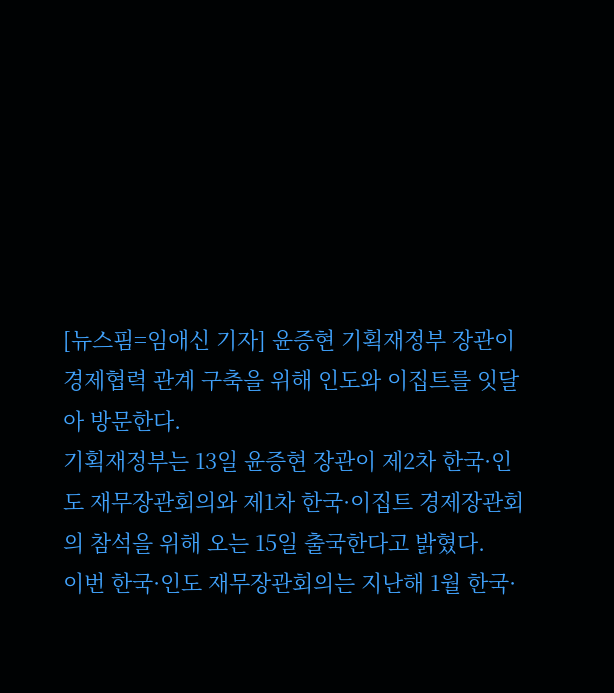[뉴스핌=임애신 기자] 윤증현 기획재정부 장관이 경제협력 관계 구축을 위해 인도와 이집트를 잇달아 방문한다.
기획재정부는 13일 윤증현 장관이 제2차 한국·인도 재무장관회의와 제1차 한국·이집트 경제장관회의 참석을 위해 오는 15일 출국한다고 밝혔다.
이번 한국·인도 재무장관회의는 지난해 1월 한국·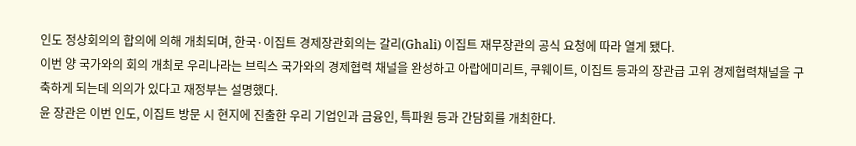인도 정상회의의 합의에 의해 개최되며, 한국·이집트 경제장관회의는 갈리(Ghali) 이집트 재무장관의 공식 요청에 따라 열게 됐다.
이번 양 국가와의 회의 개최로 우리나라는 브릭스 국가와의 경제협력 채널을 완성하고 아랍에미리트, 쿠웨이트, 이집트 등과의 장관급 고위 경제협력채널을 구축하게 되는데 의의가 있다고 재정부는 설명했다.
윤 장관은 이번 인도, 이집트 방문 시 현지에 진출한 우리 기업인과 금융인, 특파원 등과 간담회를 개최한다.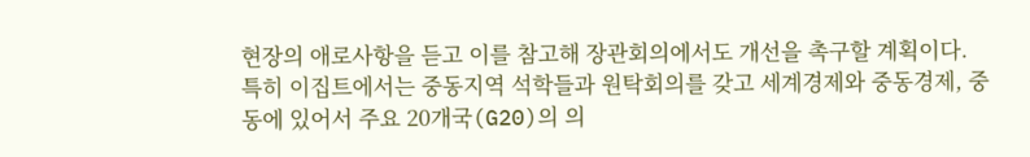현장의 애로사항을 듣고 이를 참고해 장관회의에서도 개선을 촉구할 계획이다.
특히 이집트에서는 중동지역 석학들과 원탁회의를 갖고 세계경제와 중동경제, 중동에 있어서 주요 20개국(G20)의 의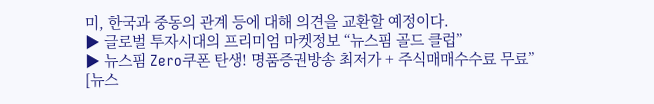미, 한국과 중동의 관계 등에 대해 의견을 교환할 예정이다.
▶ 글로벌 투자시대의 프리미엄 마켓정보 “뉴스핌 골드 클럽”
▶ 뉴스핌 Zero쿠폰 탄생! 명품증권방송 최저가 + 주식매매수수료 무료”
[뉴스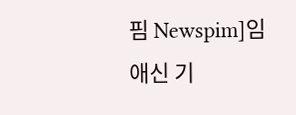핌 Newspim]임애신 기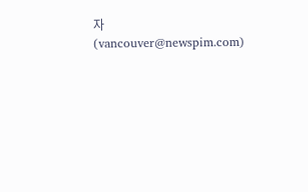자 (vancouver@newspim.com)